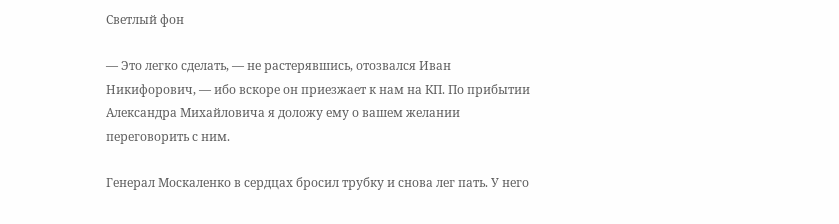Светлый фон

— Это легко сделать, — не растерявшись, отозвался Иван Никифорович, — ибо вскоре он приезжает к нам на КП. По прибытии Александра Михайловича я доложу ему о вашем желании переговорить с ним.

Генерал Москаленко в сердцах бросил трубку и снова лег пать. У него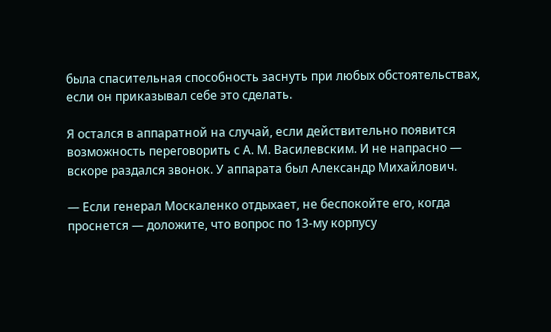была спасительная способность заснуть при любых обстоятельствах, если он приказывал себе это сделать.

Я остался в аппаратной на случай, если действительно появится возможность переговорить с А. М. Василевским. И не напрасно — вскоре раздался звонок. У аппарата был Александр Михайлович.

— Если генерал Москаленко отдыхает, не беспокойте его, когда проснется — доложите, что вопрос по 13-му корпусу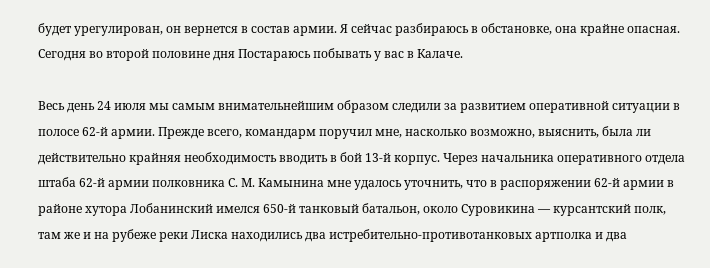будет урегулирован, он вернется в состав армии. Я сейчас разбираюсь в обстановке, она крайне опасная. Сегодня во второй половине дня Постараюсь побывать у вас в Калаче.

Весь день 24 июля мы самым внимательнейшим образом следили за развитием оперативной ситуации в полосе 62-й армии. Прежде всего, командарм поручил мне, насколько возможно, выяснить, была ли действительно крайняя необходимость вводить в бой 13-й корпус. Через начальника оперативного отдела штаба 62-й армии полковника С. М. Камынина мне удалось уточнить, что в распоряжении 62-й армии в районе хутора Лобанинский имелся 650-й танковый батальон, около Суровикина — курсантский полк, там же и на рубеже реки Лиска находились два истребительно-противотанковых артполка и два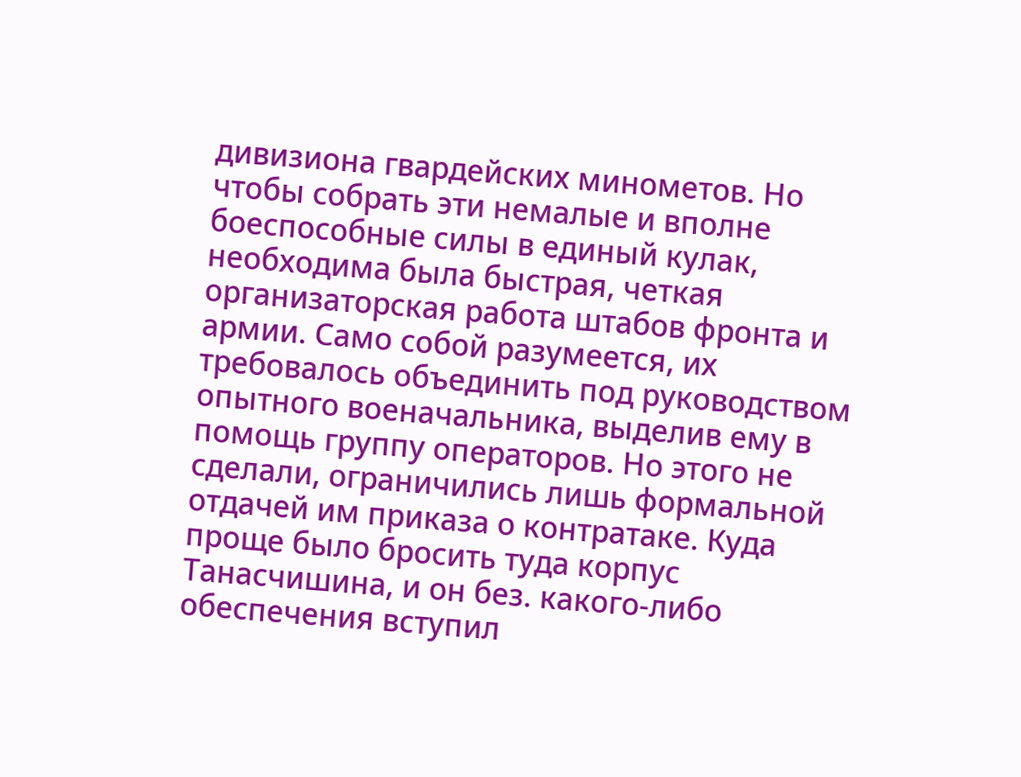дивизиона гвардейских минометов. Но чтобы собрать эти немалые и вполне боеспособные силы в единый кулак, необходима была быстрая, четкая организаторская работа штабов фронта и армии. Само собой разумеется, их требовалось объединить под руководством опытного военачальника, выделив ему в помощь группу операторов. Но этого не сделали, ограничились лишь формальной отдачей им приказа о контратаке. Куда проще было бросить туда корпус Танасчишина, и он без. какого-либо обеспечения вступил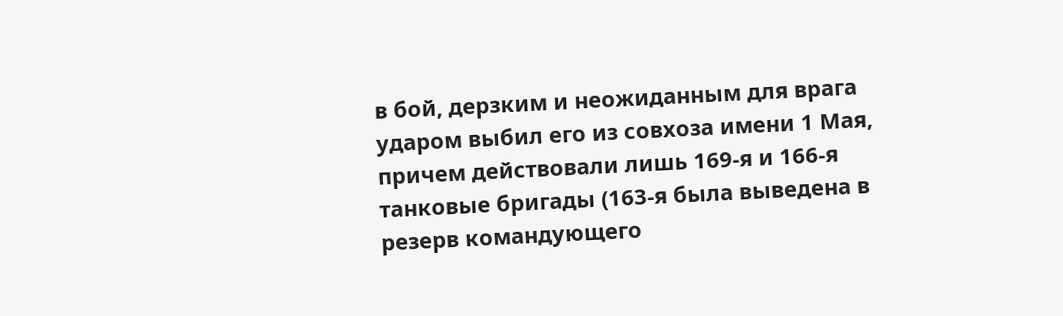в бой, дерзким и неожиданным для врага ударом выбил его из совхоза имени 1 Мая, причем действовали лишь 169-я и 166-я танковые бригады (163-я была выведена в резерв командующего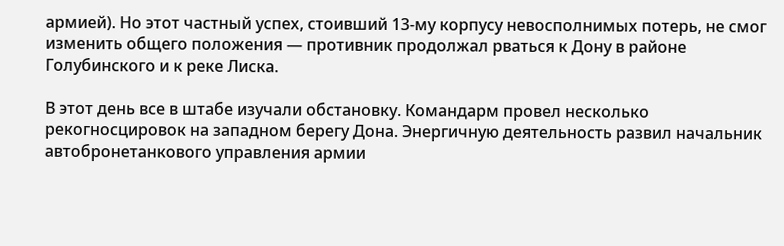армией). Но этот частный успех, стоивший 13-му корпусу невосполнимых потерь, не смог изменить общего положения — противник продолжал рваться к Дону в районе Голубинского и к реке Лиска.

В этот день все в штабе изучали обстановку. Командарм провел несколько рекогносцировок на западном берегу Дона. Энергичную деятельность развил начальник автобронетанкового управления армии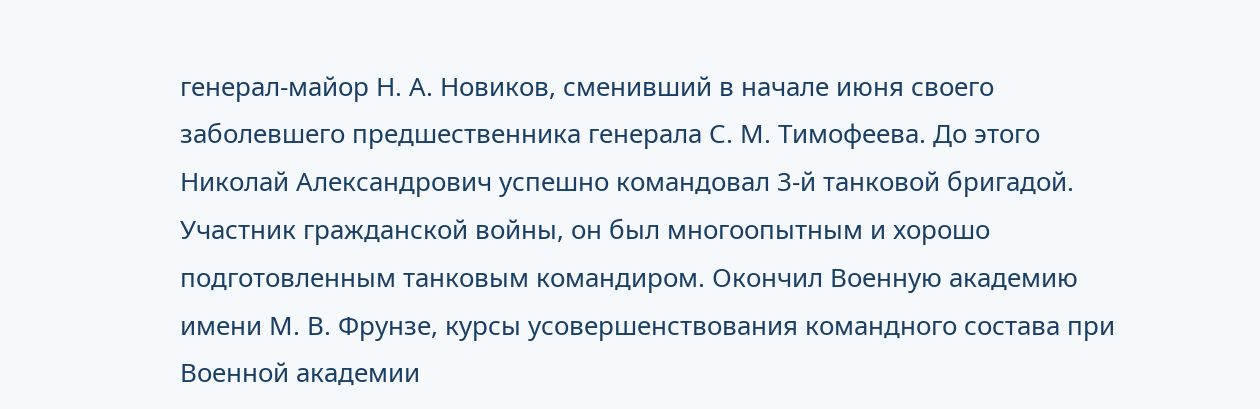генерал-майор Н. А. Новиков, сменивший в начале июня своего заболевшего предшественника генерала С. М. Тимофеева. До этого Николай Александрович успешно командовал 3-й танковой бригадой. Участник гражданской войны, он был многоопытным и хорошо подготовленным танковым командиром. Окончил Военную академию имени М. В. Фрунзе, курсы усовершенствования командного состава при Военной академии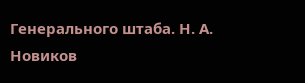Генерального штаба. Н. А. Новиков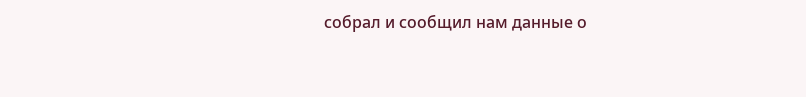собрал и сообщил нам данные о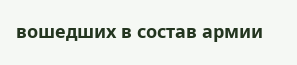вошедших в состав армии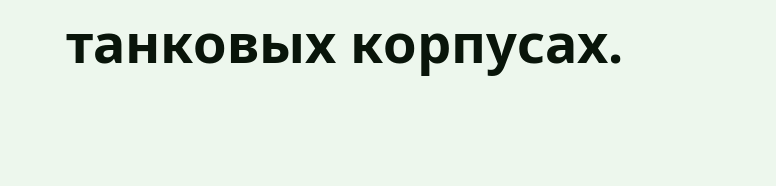танковых корпусах.